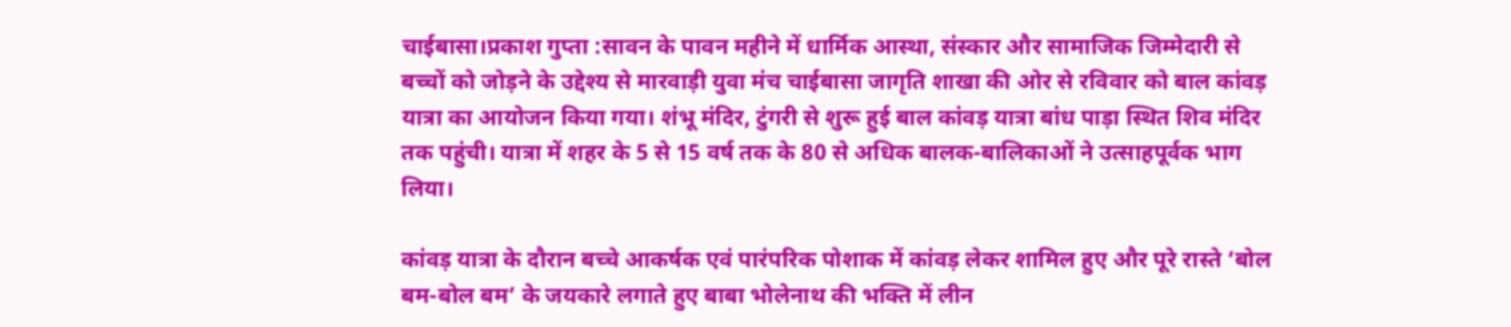चाईबासा।प्रकाश गुप्ता :सावन के पावन महीने में धार्मिक आस्था, संस्कार और सामाजिक जिम्मेदारी से बच्चों को जोड़ने के उद्देश्य से मारवाड़ी युवा मंच चाईबासा जागृति शाखा की ओर से रविवार को बाल कांवड़ यात्रा का आयोजन किया गया। शंभू मंदिर, टुंगरी से शुरू हुई बाल कांवड़ यात्रा बांध पाड़ा स्थित शिव मंदिर तक पहुंची। यात्रा में शहर के 5 से 15 वर्ष तक के 80 से अधिक बालक-बालिकाओं ने उत्साहपूर्वक भाग लिया।

कांवड़ यात्रा के दौरान बच्चे आकर्षक एवं पारंपरिक पोशाक में कांवड़ लेकर शामिल हुए और पूरे रास्ते ‘बोल बम-बोल बम’ के जयकारे लगाते हुए बाबा भोलेनाथ की भक्ति में लीन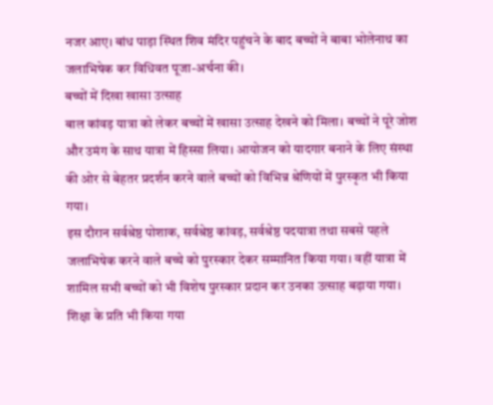नजर आए। बांध पाड़ा स्थित शिव मंदिर पहुंचने के बाद बच्चों ने बाबा भोलेनाथ का जलाभिषेक कर विधिवत पूजा-अर्चना की।
बच्चों में दिखा खासा उत्साह
बाल कांवड़ यात्रा को लेकर बच्चों में खासा उत्साह देखने को मिला। बच्चों ने पूरे जोश और उमंग के साथ यात्रा में हिस्सा लिया। आयोजन को यादगार बनाने के लिए संस्था की ओर से बेहतर प्रदर्शन करने वाले बच्चों को विभिन्न श्रेणियों में पुरस्कृत भी किया गया।
इस दौरान सर्वश्रेष्ठ पोशाक, सर्वश्रेष्ठ कांवड़, सर्वश्रेष्ठ पदयात्रा तथा सबसे पहले जलाभिषेक करने वाले बच्चे को पुरस्कार देकर सम्मानित किया गया। वहीं यात्रा में शामिल सभी बच्चों को भी विशेष पुरस्कार प्रदान कर उनका उत्साह बढ़ाया गया।
शिक्षा के प्रति भी किया गया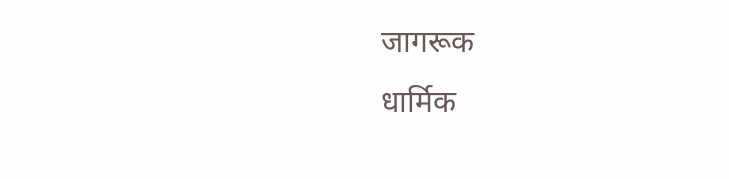जागरूक
धार्मिक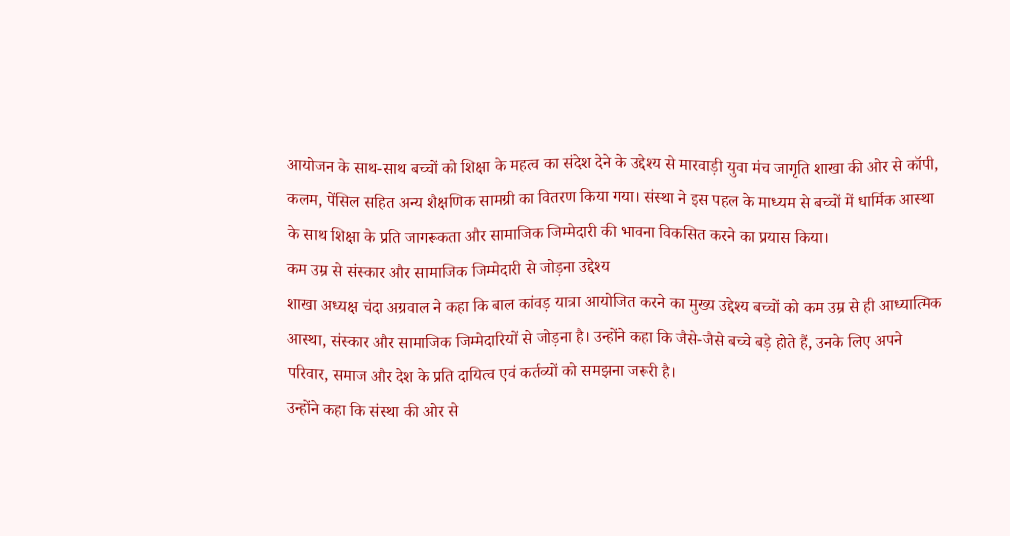आयोजन के साथ-साथ बच्चों को शिक्षा के महत्व का संदेश देने के उद्देश्य से मारवाड़ी युवा मंच जागृति शाखा की ओर से कॉपी, कलम, पेंसिल सहित अन्य शैक्षणिक सामग्री का वितरण किया गया। संस्था ने इस पहल के माध्यम से बच्चों में धार्मिक आस्था के साथ शिक्षा के प्रति जागरूकता और सामाजिक जिम्मेदारी की भावना विकसित करने का प्रयास किया।
कम उम्र से संस्कार और सामाजिक जिम्मेदारी से जोड़ना उद्देश्य
शाखा अध्यक्ष चंदा अग्रवाल ने कहा कि बाल कांवड़ यात्रा आयोजित करने का मुख्य उद्देश्य बच्चों को कम उम्र से ही आध्यात्मिक आस्था, संस्कार और सामाजिक जिम्मेदारियों से जोड़ना है। उन्होंने कहा कि जैसे-जैसे बच्चे बड़े होते हैं, उनके लिए अपने परिवार, समाज और देश के प्रति दायित्व एवं कर्तव्यों को समझना जरूरी है।
उन्होंने कहा कि संस्था की ओर से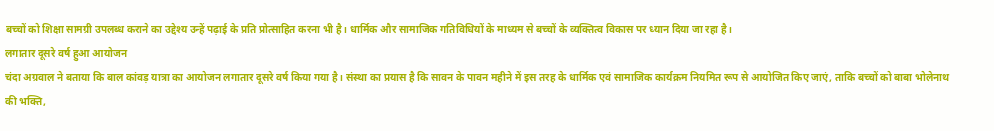बच्चों को शिक्षा सामग्री उपलब्ध कराने का उद्देश्य उन्हें पढ़ाई के प्रति प्रोत्साहित करना भी है। धार्मिक और सामाजिक गतिविधियों के माध्यम से बच्चों के व्यक्तित्व विकास पर ध्यान दिया जा रहा है।
लगातार दूसरे वर्ष हुआ आयोजन
चंदा अग्रवाल ने बताया कि बाल कांवड़ यात्रा का आयोजन लगातार दूसरे वर्ष किया गया है। संस्था का प्रयास है कि सावन के पावन महीने में इस तरह के धार्मिक एवं सामाजिक कार्यक्रम नियमित रूप से आयोजित किए जाएं, ताकि बच्चों को बाबा भोलेनाथ की भक्ति,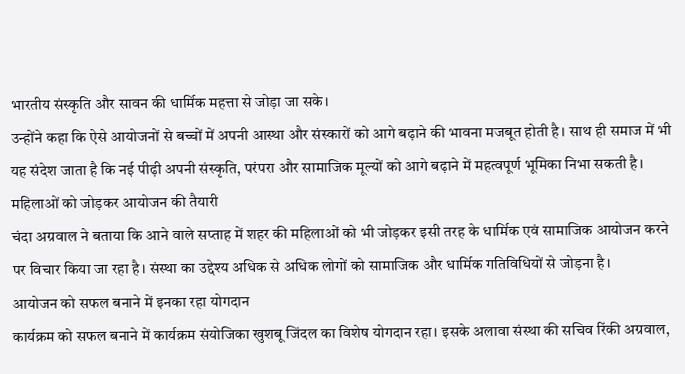भारतीय संस्कृति और सावन की धार्मिक महत्ता से जोड़ा जा सके।
उन्होंने कहा कि ऐसे आयोजनों से बच्चों में अपनी आस्था और संस्कारों को आगे बढ़ाने की भावना मजबूत होती है। साथ ही समाज में भी यह संदेश जाता है कि नई पीढ़ी अपनी संस्कृति, परंपरा और सामाजिक मूल्यों को आगे बढ़ाने में महत्वपूर्ण भूमिका निभा सकती है।
महिलाओं को जोड़कर आयोजन की तैयारी
चंदा अग्रवाल ने बताया कि आने वाले सप्ताह में शहर की महिलाओं को भी जोड़कर इसी तरह के धार्मिक एवं सामाजिक आयोजन करने पर विचार किया जा रहा है। संस्था का उद्देश्य अधिक से अधिक लोगों को सामाजिक और धार्मिक गतिविधियों से जोड़ना है।
आयोजन को सफल बनाने में इनका रहा योगदान
कार्यक्रम को सफल बनाने में कार्यक्रम संयोजिका खुशबू जिंदल का विशेष योगदान रहा। इसके अलावा संस्था की सचिव रिंकी अग्रवाल,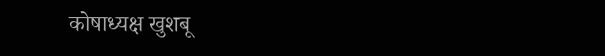कोषाध्यक्ष खुशबू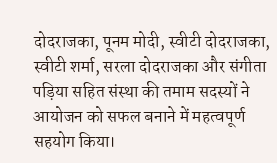दोदराजका, पूनम मोदी, स्वीटी दोदराजका, स्वीटी शर्मा, सरला दोदराजका और संगीता पड़िया सहित संस्था की तमाम सदस्यों ने आयोजन को सफल बनाने में महत्वपूर्ण सहयोग किया।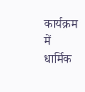कार्यक्रम में धार्मिक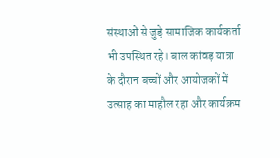संस्थाओं से जुड़े सामाजिक कार्यकर्ता भी उपस्थित रहे। बाल कांवड़ यात्रा के दौरान बच्चों और आयोजकों में उत्साह का माहौल रहा और कार्यक्रम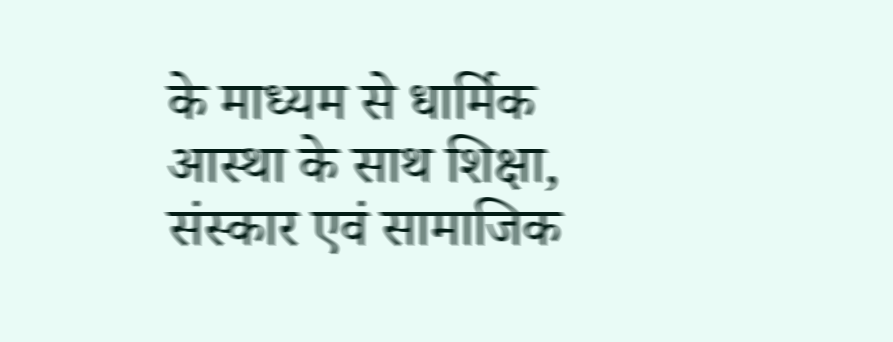के माध्यम से धार्मिक आस्था के साथ शिक्षा, संस्कार एवं सामाजिक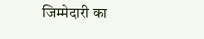जिम्मेदारी का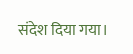संदेश दिया गया।